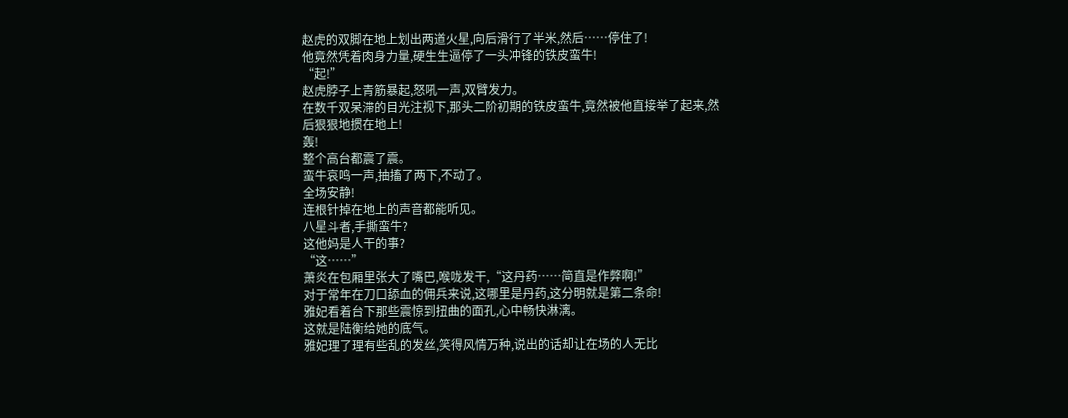赵虎的双脚在地上划出两道火星,向后滑行了半米,然后……停住了!
他竟然凭着肉身力量,硬生生逼停了一头冲锋的铁皮蛮牛!
“起!”
赵虎脖子上青筋暴起,怒吼一声,双臂发力。
在数千双呆滞的目光注视下,那头二阶初期的铁皮蛮牛,竟然被他直接举了起来,然后狠狠地掼在地上!
轰!
整个高台都震了震。
蛮牛哀鸣一声,抽搐了两下,不动了。
全场安静!
连根针掉在地上的声音都能听见。
八星斗者,手撕蛮牛?
这他妈是人干的事?
“这……”
萧炎在包厢里张大了嘴巴,喉咙发干,“这丹药……简直是作弊啊!”
对于常年在刀口舔血的佣兵来说,这哪里是丹药,这分明就是第二条命!
雅妃看着台下那些震惊到扭曲的面孔,心中畅快淋漓。
这就是陆衡给她的底气。
雅妃理了理有些乱的发丝,笑得风情万种,说出的话却让在场的人无比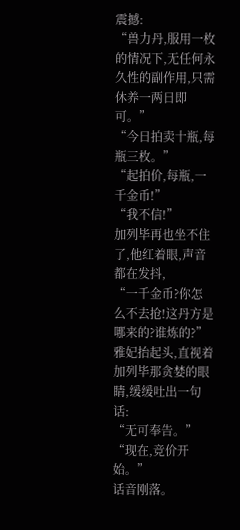震撼:
“兽力丹,服用一枚的情况下,无任何永久性的副作用,只需休养一两日即可。”
“今日拍卖十瓶,每瓶三枚。”
“起拍价,每瓶,一千金币!”
“我不信!”
加列毕再也坐不住了,他红着眼,声音都在发抖,
“一千金币?你怎么不去抢!这丹方是哪来的?谁炼的?”
雅妃抬起头,直视着加列毕那贪婪的眼睛,缓缓吐出一句话:
“无可奉告。”
“现在,竞价开始。”
话音刚落。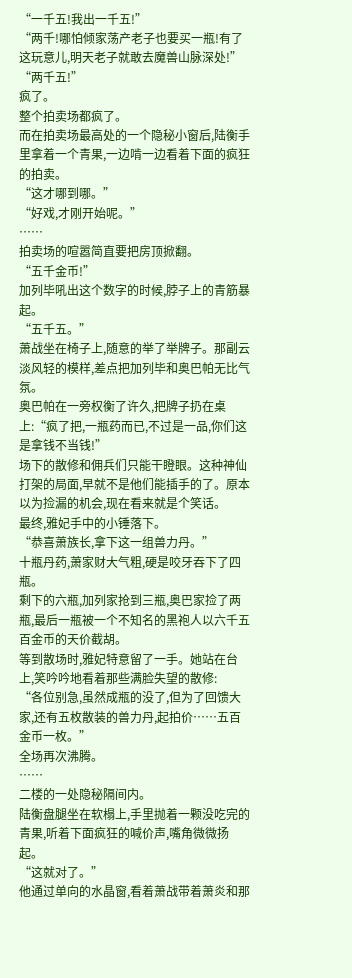“一千五!我出一千五!”
“两千!哪怕倾家荡产老子也要买一瓶!有了这玩意儿,明天老子就敢去魔兽山脉深处!”
“两千五!”
疯了。
整个拍卖场都疯了。
而在拍卖场最高处的一个隐秘小窗后,陆衡手里拿着一个青果,一边啃一边看着下面的疯狂的拍卖。
“这才哪到哪。”
“好戏,才刚开始呢。”
……
拍卖场的喧嚣简直要把房顶掀翻。
“五千金币!”
加列毕吼出这个数字的时候,脖子上的青筋暴起。
“五千五。”
萧战坐在椅子上,随意的举了举牌子。那副云淡风轻的模样,差点把加列毕和奥巴帕无比气氛。
奥巴帕在一旁权衡了许久,把牌子扔在桌上:“疯了把,一瓶药而已,不过是一品,你们这是拿钱不当钱!”
场下的散修和佣兵们只能干瞪眼。这种神仙打架的局面,早就不是他们能插手的了。原本以为捡漏的机会,现在看来就是个笑话。
最终,雅妃手中的小锤落下。
“恭喜萧族长,拿下这一组兽力丹。”
十瓶丹药,萧家财大气粗,硬是咬牙吞下了四瓶。
剩下的六瓶,加列家抢到三瓶,奥巴家捡了两瓶,最后一瓶被一个不知名的黑袍人以六千五百金币的天价截胡。
等到散场时,雅妃特意留了一手。她站在台上,笑吟吟地看着那些满脸失望的散修:
“各位别急,虽然成瓶的没了,但为了回馈大家,还有五枚散装的兽力丹,起拍价……五百金币一枚。”
全场再次沸腾。
……
二楼的一处隐秘隔间内。
陆衡盘腿坐在软榻上,手里抛着一颗没吃完的青果,听着下面疯狂的喊价声,嘴角微微扬起。
“这就对了。”
他通过单向的水晶窗,看着萧战带着萧炎和那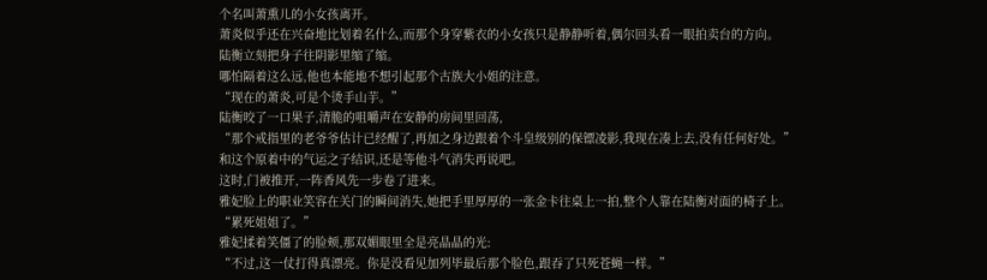个名叫萧熏儿的小女孩离开。
萧炎似乎还在兴奋地比划着名什么,而那个身穿紫衣的小女孩只是静静听着,偶尔回头看一眼拍卖台的方向。
陆衡立刻把身子往阴影里缩了缩。
哪怕隔着这么远,他也本能地不想引起那个古族大小姐的注意。
“现在的萧炎,可是个烫手山芋。”
陆衡咬了一口果子,清脆的咀嚼声在安静的房间里回荡,
“那个戒指里的老爷爷估计已经醒了,再加之身边跟着个斗皇级别的保镖凌影,我现在凑上去,没有任何好处。”
和这个原着中的气运之子结识,还是等他斗气消失再说吧。
这时,门被推开,一阵香风先一步卷了进来。
雅妃脸上的职业笑容在关门的瞬间消失,她把手里厚厚的一张金卡往桌上一拍,整个人靠在陆衡对面的椅子上。
“累死姐姐了。”
雅妃揉着笑僵了的脸颊,那双媚眼里全是亮晶晶的光:
“不过,这一仗打得真漂亮。你是没看见加列毕最后那个脸色,跟吞了只死苍蝇一样。”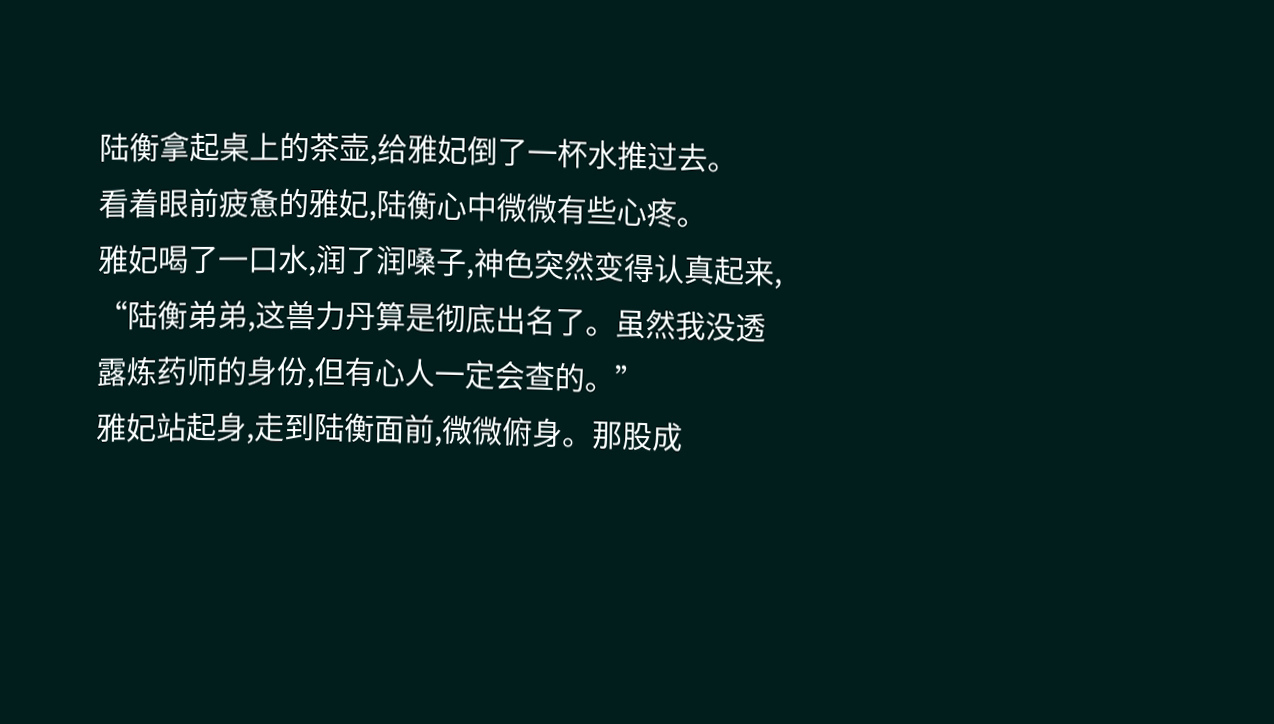陆衡拿起桌上的茶壶,给雅妃倒了一杯水推过去。
看着眼前疲惫的雅妃,陆衡心中微微有些心疼。
雅妃喝了一口水,润了润嗓子,神色突然变得认真起来,
“陆衡弟弟,这兽力丹算是彻底出名了。虽然我没透露炼药师的身份,但有心人一定会查的。”
雅妃站起身,走到陆衡面前,微微俯身。那股成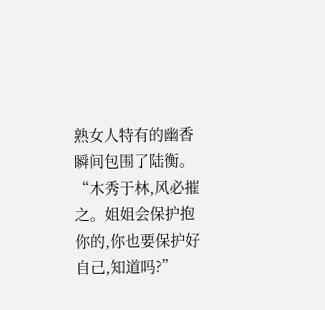熟女人特有的幽香瞬间包围了陆衡。
“木秀于林,风必摧之。姐姐会保护抱你的,你也要保护好自己,知道吗?”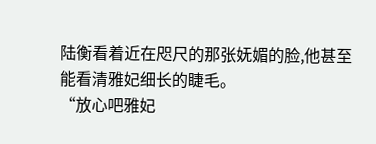陆衡看着近在咫尺的那张妩媚的脸,他甚至能看清雅妃细长的睫毛。
“放心吧雅妃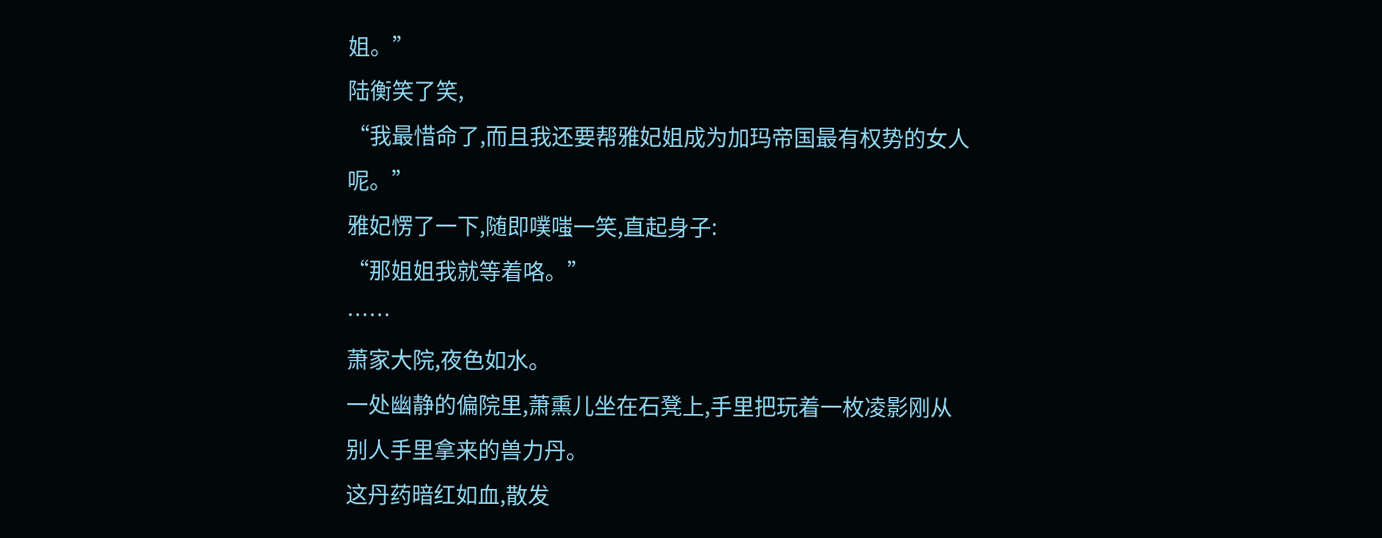姐。”
陆衡笑了笑,
“我最惜命了,而且我还要帮雅妃姐成为加玛帝国最有权势的女人呢。”
雅妃愣了一下,随即噗嗤一笑,直起身子:
“那姐姐我就等着咯。”
……
萧家大院,夜色如水。
一处幽静的偏院里,萧熏儿坐在石凳上,手里把玩着一枚凌影刚从别人手里拿来的兽力丹。
这丹药暗红如血,散发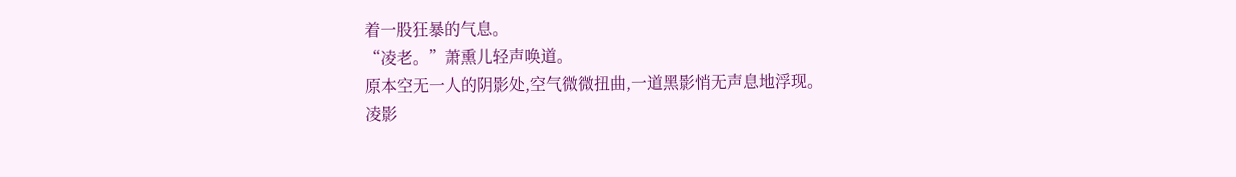着一股狂暴的气息。
“凌老。”萧熏儿轻声唤道。
原本空无一人的阴影处,空气微微扭曲,一道黑影悄无声息地浮现。
凌影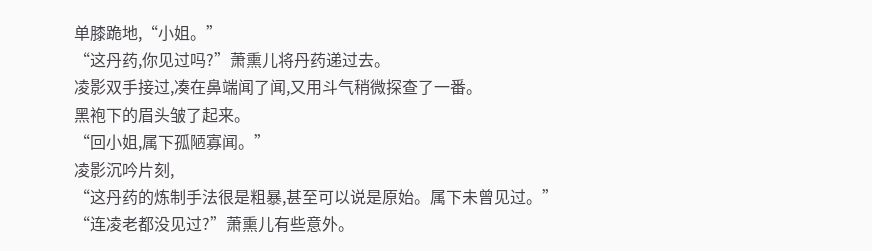单膝跪地,“小姐。”
“这丹药,你见过吗?”萧熏儿将丹药递过去。
凌影双手接过,凑在鼻端闻了闻,又用斗气稍微探查了一番。
黑袍下的眉头皱了起来。
“回小姐,属下孤陋寡闻。”
凌影沉吟片刻,
“这丹药的炼制手法很是粗暴,甚至可以说是原始。属下未曾见过。”
“连凌老都没见过?”萧熏儿有些意外。